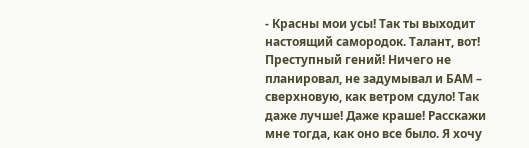- Красны мои усы! Так ты выходит настоящий самородок. Талант, вот! Преступный гений! Ничего не планировал, не задумывал и БАМ – сверхновую, как ветром сдуло! Так даже лучше! Даже краше! Расскажи мне тогда, как оно все было. Я хочу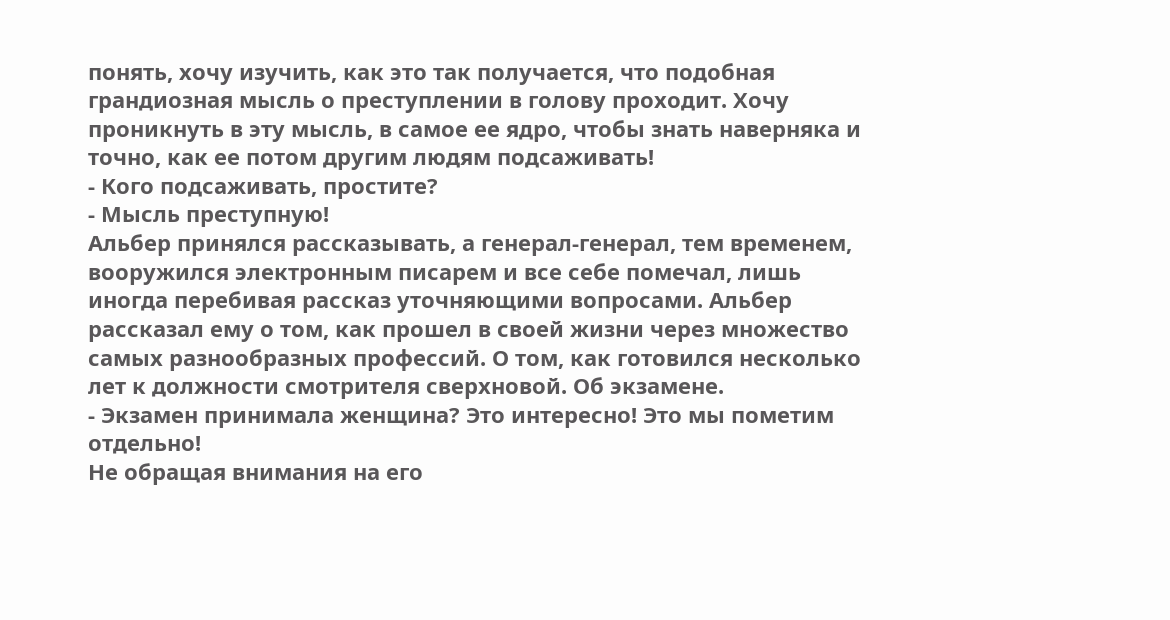понять, хочу изучить, как это так получается, что подобная грандиозная мысль о преступлении в голову проходит. Хочу проникнуть в эту мысль, в самое ее ядро, чтобы знать наверняка и точно, как ее потом другим людям подсаживать!
- Кого подсаживать, простите?
- Мысль преступную!
Альбер принялся рассказывать, а генерал-генерал, тем временем, вооружился электронным писарем и все себе помечал, лишь иногда перебивая рассказ уточняющими вопросами. Альбер рассказал ему о том, как прошел в своей жизни через множество самых разнообразных профессий. О том, как готовился несколько лет к должности смотрителя сверхновой. Об экзамене.
- Экзамен принимала женщина? Это интересно! Это мы пометим отдельно!
Не обращая внимания на его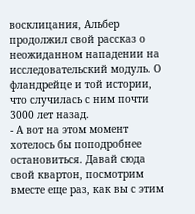восклицания, Альбер продолжил свой рассказ о неожиданном нападении на исследовательский модуль. О фландрейце и той истории, что случилась с ним почти 3000 лет назад.
- А вот на этом момент хотелось бы поподробнее остановиться. Давай сюда свой квартон, посмотрим вместе еще раз, как вы с этим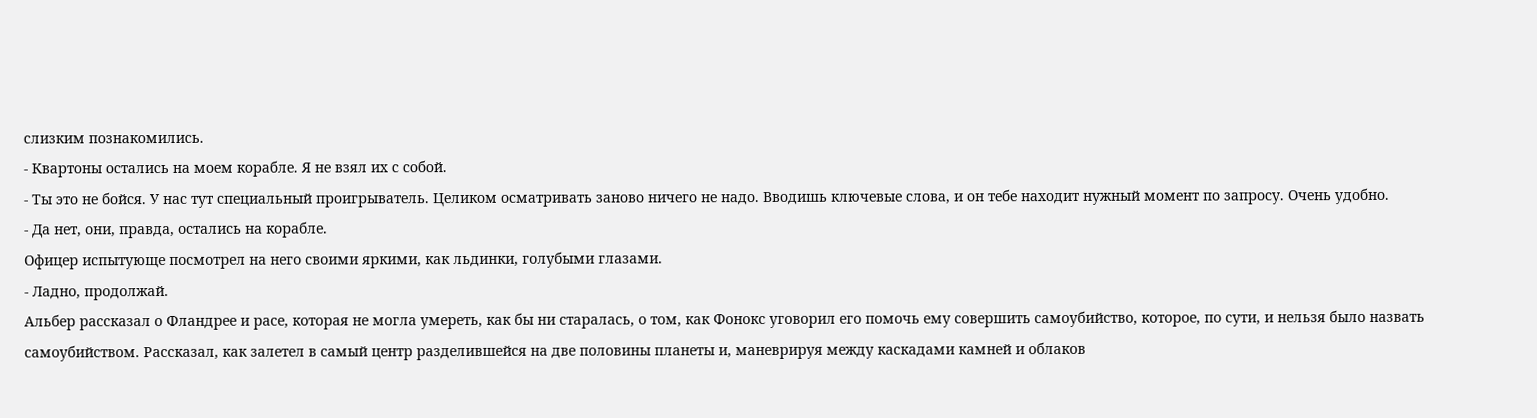слизким познакомились.
- Квартоны остались на моем корабле. Я не взял их с собой.
- Ты это не бойся. У нас тут специальный проигрыватель. Целиком осматривать заново ничего не надо. Вводишь ключевые слова, и он тебе находит нужный момент по запросу. Очень удобно.
- Да нет, они, правда, остались на корабле.
Офицер испытующе посмотрел на него своими яркими, как льдинки, голубыми глазами.
- Ладно, продолжай.
Альбер рассказал о Фландрее и расе, которая не могла умереть, как бы ни старалась, о том, как Фонокс уговорил его помочь ему совершить самоубийство, которое, по сути, и нельзя было назвать самоубийством. Рассказал, как залетел в самый центр разделившейся на две половины планеты и, маневрируя между каскадами камней и облаков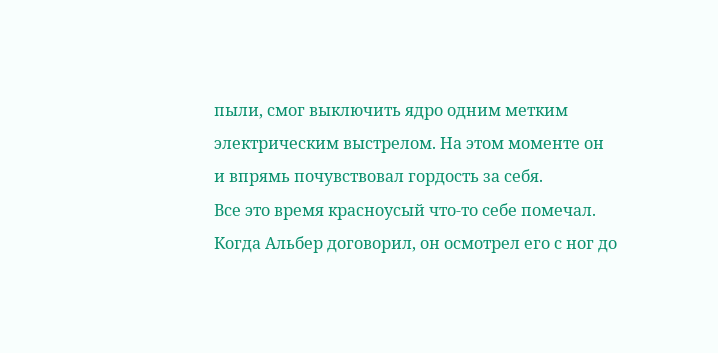пыли, смог выключить ядро одним метким электрическим выстрелом. На этом моменте он и впрямь почувствовал гордость за себя.
Все это время красноусый что-то себе помечал. Когда Альбер договорил, он осмотрел его с ног до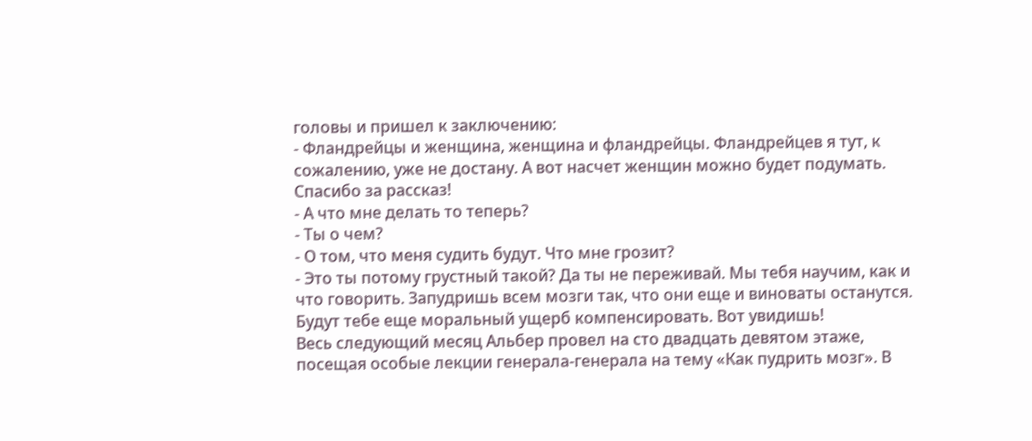головы и пришел к заключению:
- Фландрейцы и женщина, женщина и фландрейцы. Фландрейцев я тут, к сожалению, уже не достану. А вот насчет женщин можно будет подумать. Спасибо за рассказ!
- А что мне делать то теперь?
- Ты о чем?
- О том, что меня судить будут. Что мне грозит?
- Это ты потому грустный такой? Да ты не переживай. Мы тебя научим, как и что говорить. Запудришь всем мозги так, что они еще и виноваты останутся. Будут тебе еще моральный ущерб компенсировать. Вот увидишь!
Весь следующий месяц Альбер провел на сто двадцать девятом этаже, посещая особые лекции генерала-генерала на тему «Как пудрить мозг». В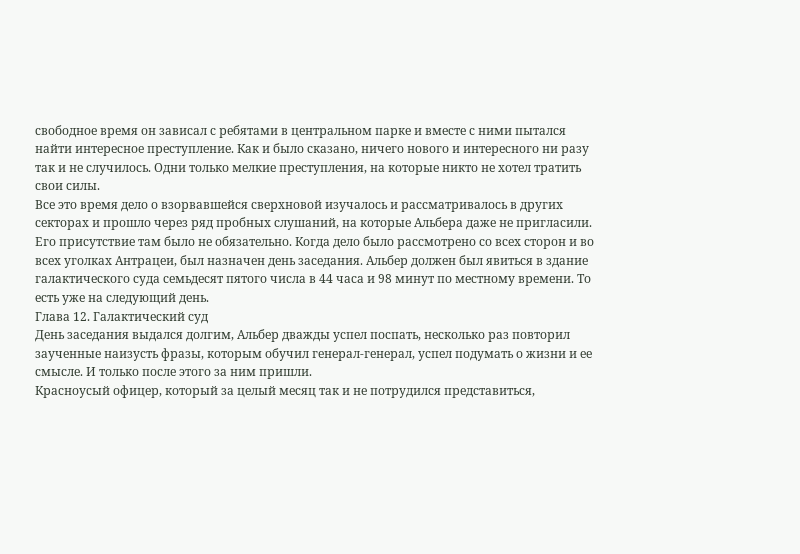свободное время он зависал с ребятами в центральном парке и вместе с ними пытался найти интересное преступление. Как и было сказано, ничего нового и интересного ни разу так и не случилось. Одни только мелкие преступления, на которые никто не хотел тратить свои силы.
Все это время дело о взорвавшейся сверхновой изучалось и рассматривалось в других секторах и прошло через ряд пробных слушаний, на которые Альбера даже не пригласили. Его присутствие там было не обязательно. Когда дело было рассмотрено со всех сторон и во всех уголках Антрацеи, был назначен день заседания. Альбер должен был явиться в здание галактического суда семьдесят пятого числа в 44 часа и 98 минут по местному времени. То есть уже на следующий день.
Глава 12. Галактический суд
День заседания выдался долгим, Альбер дважды успел поспать, несколько раз повторил заученные наизусть фразы, которым обучил генерал-генерал, успел подумать о жизни и ее смысле. И только после этого за ним пришли.
Красноусый офицер, который за целый месяц так и не потрудился представиться,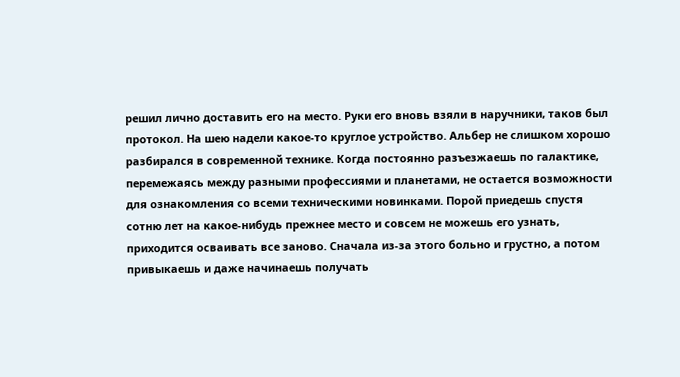решил лично доставить его на место. Руки его вновь взяли в наручники, таков был протокол. На шею надели какое-то круглое устройство. Альбер не слишком хорошо разбирался в современной технике. Когда постоянно разъезжаешь по галактике, перемежаясь между разными профессиями и планетами, не остается возможности для ознакомления со всеми техническими новинками. Порой приедешь спустя сотню лет на какое-нибудь прежнее место и совсем не можешь его узнать, приходится осваивать все заново. Сначала из-за этого больно и грустно, а потом привыкаешь и даже начинаешь получать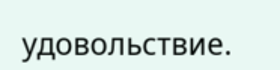удовольствие.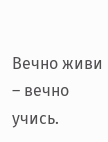Вечно живи – вечно учись.